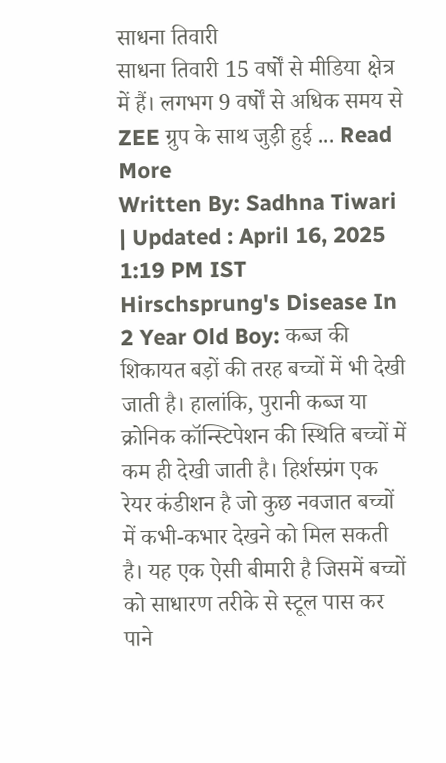साधना तिवारी
साधना तिवारी 15 वर्षों से मीडिया क्षेत्र में हैं। लगभग 9 वर्षों से अधिक समय से ZEE ग्रुप के साथ जुड़ी हुई ... Read More
Written By: Sadhna Tiwari | Updated : April 16, 2025 1:19 PM IST
Hirschsprung's Disease In 2 Year Old Boy: कब्ज की शिकायत बड़ों की तरह बच्चों में भी देखी जाती है। हालांकि, पुरानी कब्ज या क्रोनिक कॉन्स्टिपेशन की स्थिति बच्चों में कम ही देखी जाती है। हिर्शस्प्रंग एक रेयर कंडीशन है जो कुछ नवजात बच्चों में कभी-कभार देखने को मिल सकती है। यह एक ऐसी बीमारी है जिसमें बच्चों को साधारण तरीके से स्टूल पास कर पाने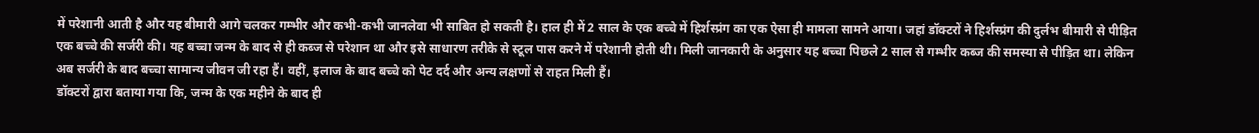में परेशानी आती है और यह बीमारी आगे चलकर गम्भीर और कभी-कभी जानलेवा भी साबित हो सकती है। हाल ही में 2 साल के एक बच्चे में हिर्शस्प्रंग का एक ऐसा ही मामला सामने आया। जहां डॉक्टरों ने हिर्शस्प्रंग की दुर्लभ बीमारी से पीड़ित एक बच्चे की सर्जरी की। यह बच्चा जन्म के बाद से ही कब्ज से परेशान था और इसे साधारण तरीके से स्टूल पास करने में परेशानी होती थी। मिली जानकारी के अनुसार यह बच्चा पिछले 2 साल से गम्भीर कब्ज की समस्या से पीड़ित था। लेकिन अब सर्जरी के बाद बच्चा सामान्य जीवन जी रहा हैं। वहीं, इलाज के बाद बच्चे को पेट दर्द और अन्य लक्षणों से राहत मिली हैं।
डॉक्टरों द्वारा बताया गया कि, जन्म के एक महीने के बाद ही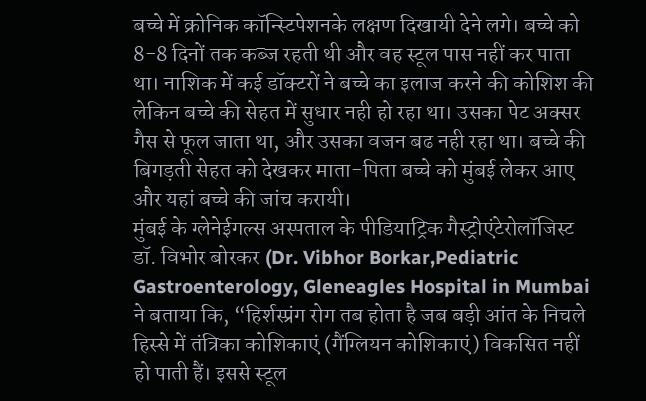बच्चे में क्रोनिक कॉन्स्टिपेशनके लक्षण दिखायी देने लगे। बच्चे को 8-8 दिनों तक कब्ज रहती थी और वह स्टूल पास नहीं कर पाता था। नाशिक में कई डॉक्टरों ने बच्चे का इलाज करने की कोशिश की लेकिन बच्चे की सेहत में सुधार नही हो रहा था। उसका पेट अक्सर गैस से फूल जाता था, और उसका वजन बढ नही रहा था। बच्चे की बिगड़ती सेहत को देखकर माता-पिता बच्चे को मुंबई लेकर आए और यहां बच्चे की जांच करायी।
मुंबई के ग्लेनेईगल्स अस्पताल के पीडियाट्रिक गैस्ट्रोएंटेरोलॉजिस्ट डॉ. विभोर बोरकर (Dr. Vibhor Borkar,Pediatric Gastroenterology, Gleneagles Hospital in Mumbai ने बताया कि, “हिर्शस्प्रंग रोग तब होता है जब बड़ी आंत के निचले हिस्से में तंत्रिका कोशिकाएं (गैंग्लियन कोशिकाएं) विकसित नहीं हो पाती हैं। इससे स्टूल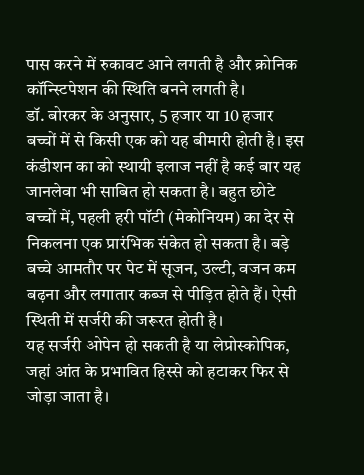पास करने में रुकावट आने लगती है और क्रोनिक कॉन्स्टिपेशन की स्थिति बनने लगती है।
डॉ. बोरकर के अनुसार, 5 हजार या 10 हजार बच्चों में से किसी एक को यह बीमारी होती है। इस कंडीशन का को स्थायी इलाज नहीं है कई बार यह जानलेवा भी साबित हो सकता है। बहुत छोटे बच्चों में, पहली हरी पॉटी (मेकोनियम) का देर से निकलना एक प्रारंभिक संकेत हो सकता है। बड़े बच्चे आमतौर पर पेट में सूजन, उल्टी, वजन कम बढ़ना और लगातार कब्ज से पीड़ित होते हैं। ऐसी स्थिती में सर्जरी की जरूरत होती है।
यह सर्जरी ओपेन हो सकती है या लेप्रोस्कोपिक, जहां आंत के प्रभावित हिस्से को हटाकर फिर से जोड़ा जाता है।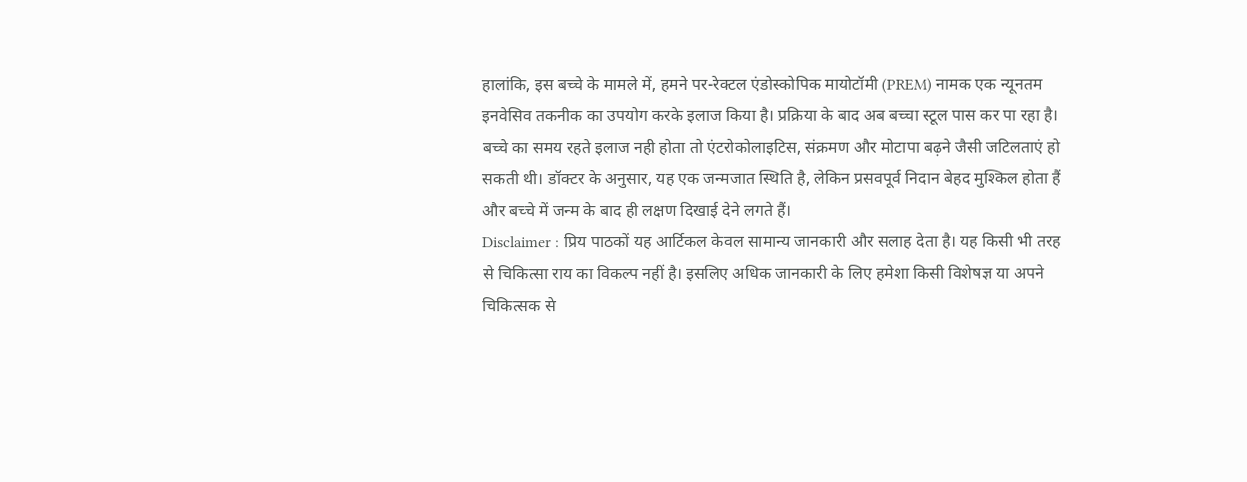हालांकि, इस बच्चे के मामले में, हमने पर-रेक्टल एंडोस्कोपिक मायोटॉमी (PREM) नामक एक न्यूनतम इनवेसिव तकनीक का उपयोग करके इलाज किया है। प्रक्रिया के बाद अब बच्चा स्टूल पास कर पा रहा है। बच्चे का समय रहते इलाज नही होता तो एंटरोकोलाइटिस, संक्रमण और मोटापा बढ़ने जैसी जटिलताएं हो सकती थी। डॉक्टर के अनुसार, यह एक जन्मजात स्थिति है, लेकिन प्रसवपूर्व निदान बेहद मुश्किल होता हैं और बच्चे में जन्म के बाद ही लक्षण दिखाई देने लगते हैं।
Disclaimer : प्रिय पाठकों यह आर्टिकल केवल सामान्य जानकारी और सलाह देता है। यह किसी भी तरह से चिकित्सा राय का विकल्प नहीं है। इसलिए अधिक जानकारी के लिए हमेशा किसी विशेषज्ञ या अपने चिकित्सक से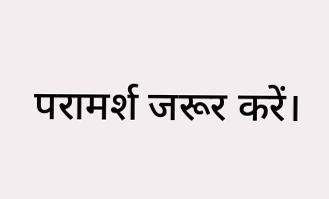परामर्श जरूर करें।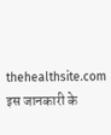thehealthsite.com इस जानकारी के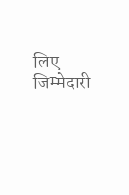लिए जिम्मेदारी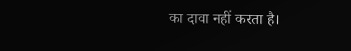का दावा नहीं करता है।